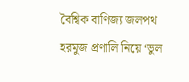বৈশ্বিক বাণিজ্য জলপথ হরমুজ প্রণালি নিয়ে ‘ভুল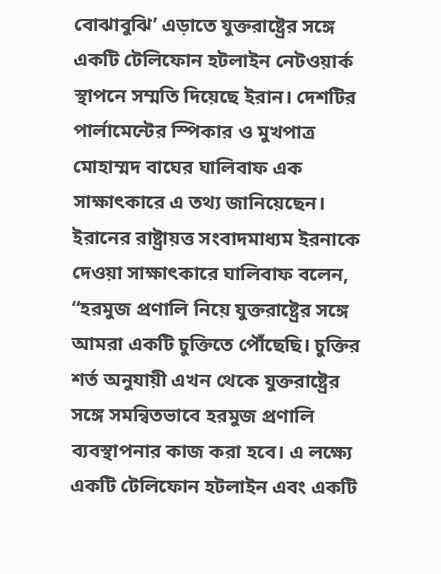বোঝাবুঝি’ এড়াতে যুক্তরাষ্ট্রের সঙ্গে একটি টেলিফোন হটলাইন নেটওয়ার্ক স্থাপনে সম্মতি দিয়েছে ইরান। দেশটির পার্লামেন্টের স্পিকার ও মুখপাত্র মোহাম্মদ বাঘের ঘালিবাফ এক সাক্ষাৎকারে এ তথ্য জানিয়েছেন।
ইরানের রাষ্ট্রায়ত্ত সংবাদমাধ্যম ইরনাকে দেওয়া সাক্ষাৎকারে ঘালিবাফ বলেন, “হরমুজ প্রণালি নিয়ে যুক্তরাষ্ট্রের সঙ্গে আমরা একটি চুক্তিতে পৌঁছেছি। চুক্তির শর্ত অনুযায়ী এখন থেকে যুক্তরাষ্ট্রের সঙ্গে সমন্বিতভাবে হরমুজ প্রণালি ব্যবস্থাপনার কাজ করা হবে। এ লক্ষ্যে একটি টেলিফোন হটলাইন এবং একটি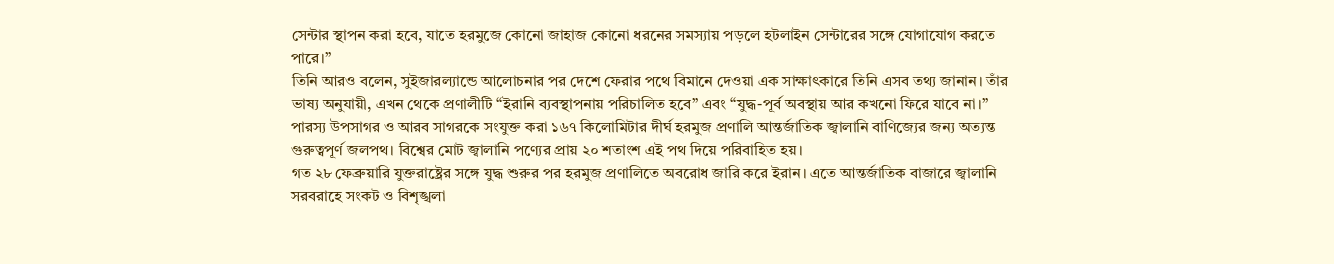সেন্টার স্থাপন করা হবে, যাতে হরমুজে কোনো জাহাজ কোনো ধরনের সমস্যায় পড়লে হটলাইন সেন্টারের সঙ্গে যোগাযোগ করতে পারে।”
তিনি আরও বলেন, সুইজারল্যান্ডে আলোচনার পর দেশে ফেরার পথে বিমানে দেওয়া এক সাক্ষাৎকারে তিনি এসব তথ্য জানান। তাঁর ভাষ্য অনুযায়ী, এখন থেকে প্রণালীটি “ইরানি ব্যবস্থাপনায় পরিচালিত হবে” এবং “যুদ্ধ-পূর্ব অবস্থায় আর কখনো ফিরে যাবে না।”
পারস্য উপসাগর ও আরব সাগরকে সংযুক্ত করা ১৬৭ কিলোমিটার দীর্ঘ হরমুজ প্রণালি আন্তর্জাতিক জ্বালানি বাণিজ্যের জন্য অত্যন্ত গুরুত্বপূর্ণ জলপথ। বিশ্বের মোট জ্বালানি পণ্যের প্রায় ২০ শতাংশ এই পথ দিয়ে পরিবাহিত হয়।
গত ২৮ ফেব্রুয়ারি যুক্তরাষ্ট্রের সঙ্গে যুদ্ধ শুরুর পর হরমুজ প্রণালিতে অবরোধ জারি করে ইরান। এতে আন্তর্জাতিক বাজারে জ্বালানি সরবরাহে সংকট ও বিশৃঙ্খলা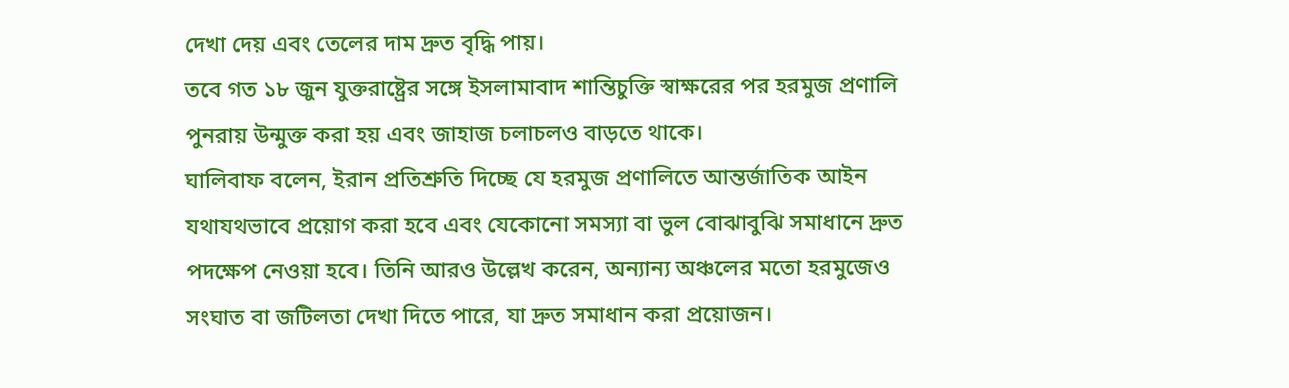দেখা দেয় এবং তেলের দাম দ্রুত বৃদ্ধি পায়।
তবে গত ১৮ জুন যুক্তরাষ্ট্রের সঙ্গে ইসলামাবাদ শান্তিচুক্তি স্বাক্ষরের পর হরমুজ প্রণালি পুনরায় উন্মুক্ত করা হয় এবং জাহাজ চলাচলও বাড়তে থাকে।
ঘালিবাফ বলেন, ইরান প্রতিশ্রুতি দিচ্ছে যে হরমুজ প্রণালিতে আন্তর্জাতিক আইন যথাযথভাবে প্রয়োগ করা হবে এবং যেকোনো সমস্যা বা ভুল বোঝাবুঝি সমাধানে দ্রুত পদক্ষেপ নেওয়া হবে। তিনি আরও উল্লেখ করেন, অন্যান্য অঞ্চলের মতো হরমুজেও সংঘাত বা জটিলতা দেখা দিতে পারে, যা দ্রুত সমাধান করা প্রয়োজন।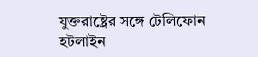যুক্তরাষ্ট্রের সঙ্গে টেলিফোন হটলাইন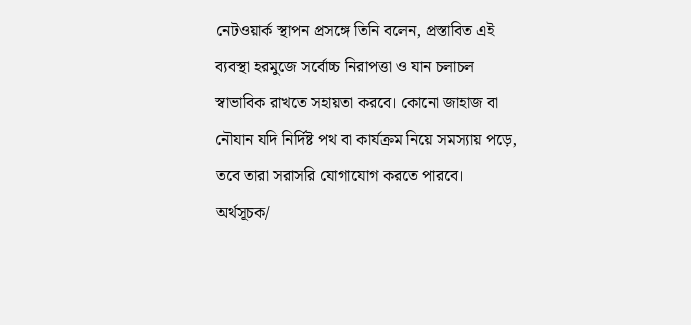নেটওয়ার্ক স্থাপন প্রসঙ্গে তিনি বলেন, প্রস্তাবিত এই ব্যবস্থা হরমুজে সর্বোচ্চ নিরাপত্তা ও যান চলাচল স্বাভাবিক রাখতে সহায়তা করবে। কোনো জাহাজ বা নৌযান যদি নির্দিষ্ট পথ বা কার্যক্রম নিয়ে সমস্যায় পড়ে, তবে তারা সরাসরি যোগাযোগ করতে পারবে।
অর্থসূচক/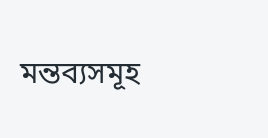মন্তব্যসমূহ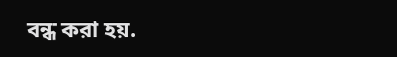বন্ধ করা হয়.